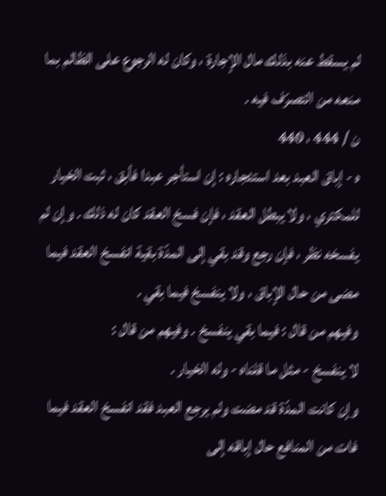لم يسقط عنه بذلك مال الإجارة ، وكان له الرجوع على الظالم بما منعه من التصرّف فيه .
ن / 444 ، 440
ه - إباق العبد بعد استئجاره : إن استأجر عبدا فأبق ، ثبت الخيار للمكتري ، ولا يبطل العقد ، فإن فسخ العقد كان له ذلك . وإن لم يفسخه نظر ، فإن رجع وقد بقي إلى المدّة بقية انفسخ العقد فيما مضى من حال الإباق ، ولا ينفسخ فيما بقي .
وفيهم من قال : فيما بقي ينفسخ . وفيهم من قال :
لا ينفسخ - مثل ما قلناه - وله الخيار .
وإن كانت المدّة قد مضت ولم يرجع العبد فقد انفسخ العقد فيما فات من المنافع حال إباقه إلى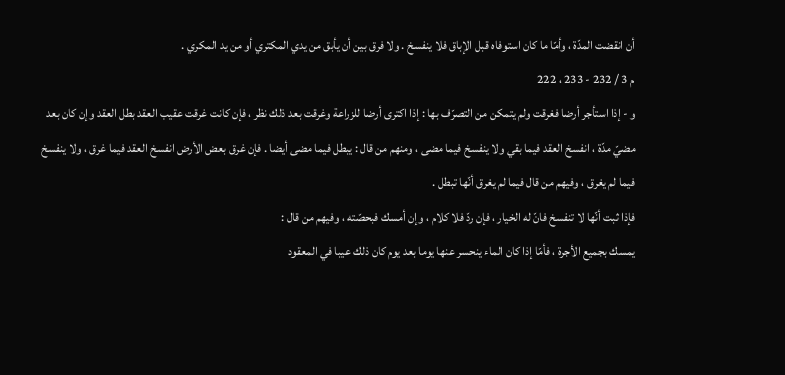أن انقضت المدّة ، وأمّا ما كان استوفاه قبل الإباق فلا ينفسخ . ولا فرق بين أن يأبق من يدي المكتري أو من يد المكري .
م 3 / 232 - 233 ، 222
و - إذا استأجر أرضا فغرقت ولم يتمكن من التصرّف بها : إذا اكترى أرضا للزراعة وغرقت بعد ذلك نظر ، فإن كانت غرقت عقيب العقد بطل العقد وإن كان بعد مضيّ مدّة ، انفسخ العقد فيما بقي ولا ينفسخ فيما مضى ، ومنهم من قال : يبطل فيما مضى أيضا . فإن غرق بعض الأرض انفسخ العقد فيما غرق ، ولا ينفسخ فيما لم يغرق ، وفيهم من قال فيما لم يغرق أنّها تبطل .
فإذا ثبت أنّها لا تنفسخ فانّ له الخيار ، فإن ردّ فلا كلام ، وإن أمسك فبحصّته ، وفيهم من قال :
يمسك بجميع الأجرة ، فأمّا إذا كان الماء ينحسر عنها يوما بعد يوم كان ذلك عيبا في المعقود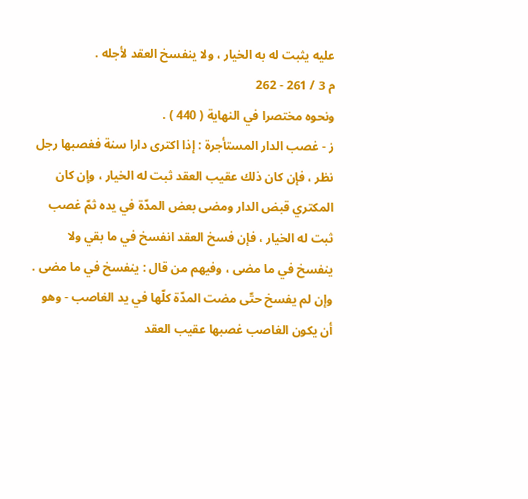عليه يثبت له به الخيار ، ولا ينفسخ العقد لأجله .
م 3 / 261 - 262
ونحوه مختصرا في النهاية ( 440 ) .
ز - غصب الدار المستأجرة : إذا اكترى دارا سنة فغصبها رجل نظر ، فإن كان ذلك عقيب العقد ثبت له الخيار ، وإن كان المكتري قبض الدار ومضى بعض المدّة في يده ثمّ غصب ثبت له الخيار ، فإن فسخ العقد انفسخ في ما بقي ولا ينفسخ في ما مضى ، وفيهم من قال : ينفسخ في ما مضى .
وإن لم يفسخ حتّى مضت المدّة كلّها في يد الغاصب - وهو أن يكون الغاصب غصبها عقيب العقد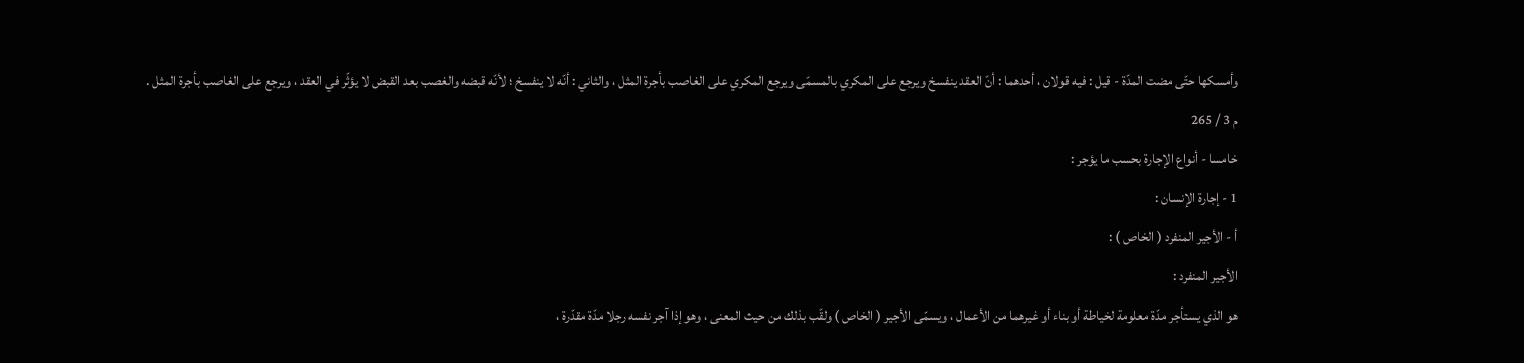وأمسكها حتّى مضت المدّة - قيل : فيه قولان ، أحدهما : أنّ العقد ينفسخ ويرجع على المكري بالمسمّى ويرجع المكري على الغاصب بأجرة المثل ، والثاني : أنّه لا ينفسخ ؛ لأنّه قبضه والغصب بعد القبض لا يؤثّر في العقد ، ويرجع على الغاصب بأجرة المثل .
م 3 / 265
خامسا - أنواع الإجارة بحسب ما يؤجر :
1 - إجارة الإنسان :
أ - الأجير المنفرد ( الخاص ) :
الأجير المنفرد :
هو الذي يستأجر مدّة معلومة لخياطة أو بناء أو غيرهما من الأعمال ، ويسمّى الأجير ( الخاص ) ولقّب بذلك من حيث المعنى ، وهو إذا آجر نفسه رجلا مدّة مقدّرة ،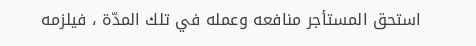استحق المستأجر منافعه وعمله في تلك المدّة ، فيلزمه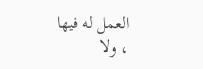العمل له فيها ، ولا